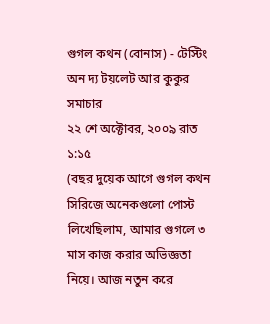গুগল কথন (বোনাস) - টেস্টিং অন দ্য টয়লেট আর কুকুর সমাচার
২২ শে অক্টোবর, ২০০৯ রাত ১:১৫
(বছর দুয়েক আগে গুগল কথন সিরিজে অনেকগুলো পোস্ট লিখেছিলাম, আমার গুগলে ৩ মাস কাজ করার অভিজ্ঞতা নিয়ে। আজ নতুন করে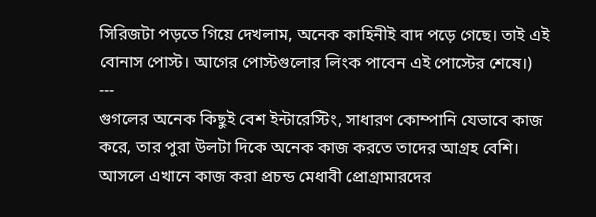সিরিজটা পড়তে গিয়ে দেখলাম, অনেক কাহিনীই বাদ পড়ে গেছে। তাই এই বোনাস পোস্ট। আগের পোস্টগুলোর লিংক পাবেন এই পোস্টের শেষে।)
---
গুগলের অনেক কিছুই বেশ ইন্টারেস্টিং, সাধারণ কোম্পানি যেভাবে কাজ করে, তার পুরা উলটা দিকে অনেক কাজ করতে তাদের আগ্রহ বেশি। আসলে এখানে কাজ করা প্রচন্ড মেধাবী প্রোগ্রামারদের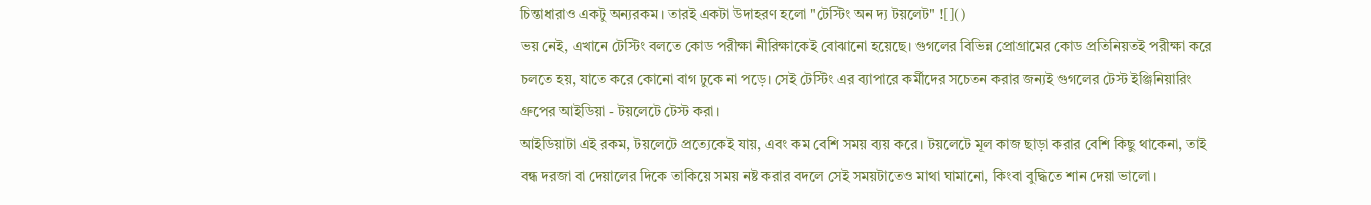চিন্তাধারাও একটু অন্যরকম। তারই একটা উদাহরণ হলো "টেস্টিং অন দ্য টয়লেট" ![]()
ভয় নেই, এখানে টেস্টিং বলতে কোড পরীক্ষা নীরিক্ষাকেই বোঝানো হয়েছে। গুগলের বিভিন্ন প্রোগ্রামের কোড প্রতিনিয়তই পরীক্ষা করে চলতে হয়, যাতে করে কোনো বাগ ঢুকে না পড়ে। সেই টেস্টিং এর ব্যাপারে কর্মীদের সচেতন করার জন্যই গুগলের টেস্ট ইঞ্জিনিয়ারিং গ্রুপের আইডিয়া - টয়লেটে টেস্ট করা।
আইডিয়াটা এই রকম, টয়লেটে প্রত্যেকেই যায়, এবং কম বেশি সময় ব্যয় করে। টয়লেটে মূল কাজ ছাড়া করার বেশি কিছু থাকেনা, তাই বন্ধ দরজা বা দেয়ালের দিকে তাকিয়ে সময় নষ্ট করার বদলে সেই সময়টাতেও মাথা ঘামানো, কিংবা বুদ্ধিতে শান দেয়া ভালো।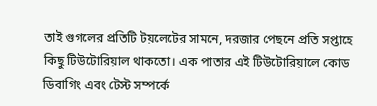তাই গুগলের প্রতিটি টয়লেটের সামনে, দরজার পেছনে প্রতি সপ্তাহে কিছু টিউটোরিয়াল থাকতো। এক পাতার এই টিউটোরিয়ালে কোড ডিবাগিং এবং টেস্ট সম্পর্কে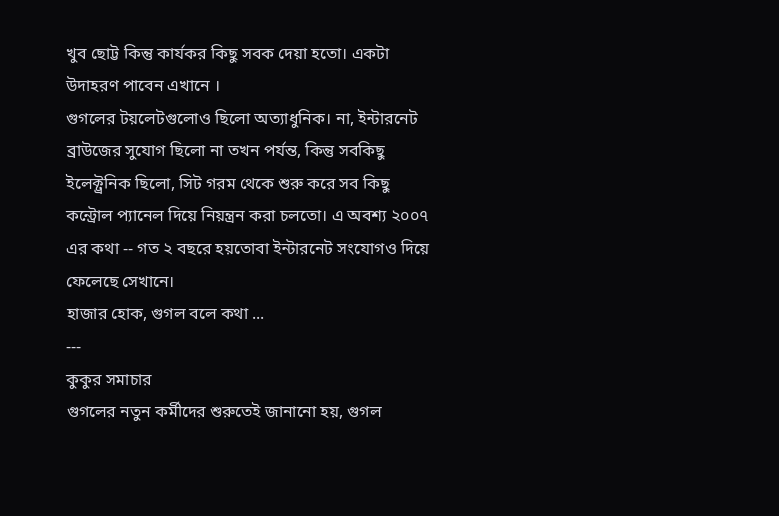খুব ছোট্ট কিন্তু কার্যকর কিছু সবক দেয়া হতো। একটা উদাহরণ পাবেন এখানে ।
গুগলের টয়লেটগুলোও ছিলো অত্যাধুনিক। না, ইন্টারনেট ব্রাউজের সুযোগ ছিলো না তখন পর্যন্ত, কিন্তু সবকিছু ইলেক্ট্রনিক ছিলো, সিট গরম থেকে শুরু করে সব কিছু কন্ট্রোল প্যানেল দিয়ে নিয়ন্ত্রন করা চলতো। এ অবশ্য ২০০৭ এর কথা -- গত ২ বছরে হয়তোবা ইন্টারনেট সংযোগও দিয়ে ফেলেছে সেখানে।
হাজার হোক, গুগল বলে কথা ...
---
কুকুর সমাচার
গুগলের নতুন কর্মীদের শুরুতেই জানানো হয়, গুগল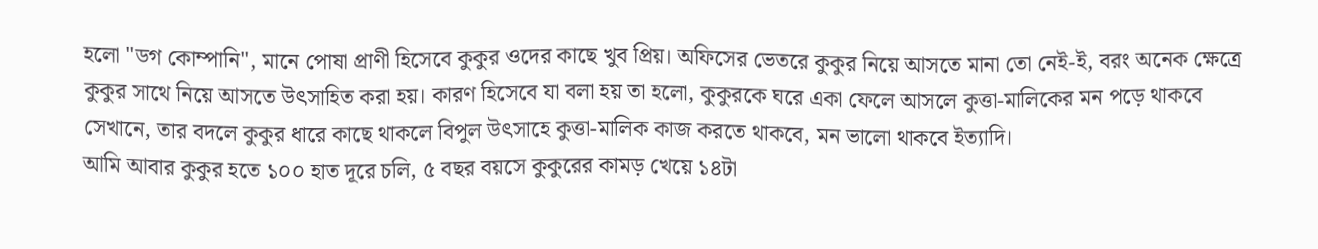হলো "ডগ কোম্পানি", মানে পোষা প্রাণী হিসেবে কুকুর ওদের কাছে খুব প্রিয়। অফিসের ভেতরে কুকুর নিয়ে আসতে মানা তো নেই-ই, বরং অনেক ক্ষেত্রে কুকুর সাথে নিয়ে আসতে উৎসাহিত করা হয়। কারণ হিসেবে যা বলা হয় তা হলো, কুকুরকে ঘরে একা ফেলে আসলে কুত্তা-মালিকের মন পড়ে থাকবে সেখানে, তার বদলে কুকুর ধারে কাছে থাকলে বিপুল উৎসাহে কুত্তা-মালিক কাজ করতে থাকবে, মন ভালো থাকবে ইত্যাদি।
আমি আবার কুকুর হতে ১০০ হাত দূরে চলি, ৫ বছর বয়সে কুকুরের কামড় খেয়ে ১৪টা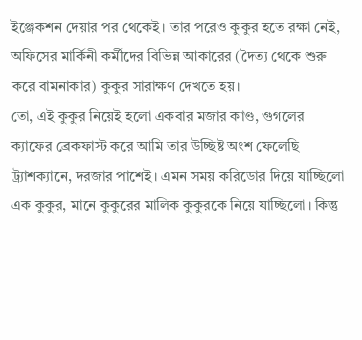ইঞ্জেকশন দেয়ার পর থেকেই। তার পরেও কুকুর হতে রক্ষা নেই, অফিসের মার্কিনী কর্মীদের বিভিন্ন আকারের (দৈত্য থেকে শুরু করে বামনাকার) কুকুর সারাক্ষণ দেখতে হয়।
তো, এই কুকুর নিয়েই হলো একবার মজার কাণ্ড, গুগলের ক্যাফের ব্রেকফাস্ট করে আমি তার উচ্ছিষ্ট অংশ ফেলেছি ট্র্যাশক্যানে, দরজার পাশেই। এমন সময় করিডোর দিয়ে যাচ্ছিলো এক কুকুর, মানে কুকুরের মালিক কুকুরকে নিয়ে যাচ্ছিলো। কিন্তু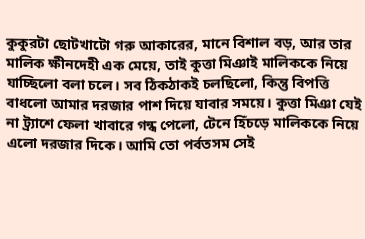কুকুরটা ছোটখাটো গরু আকারের, মানে বিশাল বড়, আর তার মালিক ক্ষীনদেহী এক মেয়ে, তাই কুত্তা মিঞাই মালিককে নিয়ে যাচ্ছিলো বলা চলে। সব ঠিকঠাকই চলছিলো, কিন্তু বিপত্তি বাধলো আমার দরজার পাশ দিয়ে যাবার সময়ে। কুত্তা মিঞা যেই না ট্র্যাশে ফেলা খাবারে গন্ধ পেলো, টেনে হিঁচড়ে মালিককে নিয়ে এলো দরজার দিকে। আমি তো পর্বতসম সেই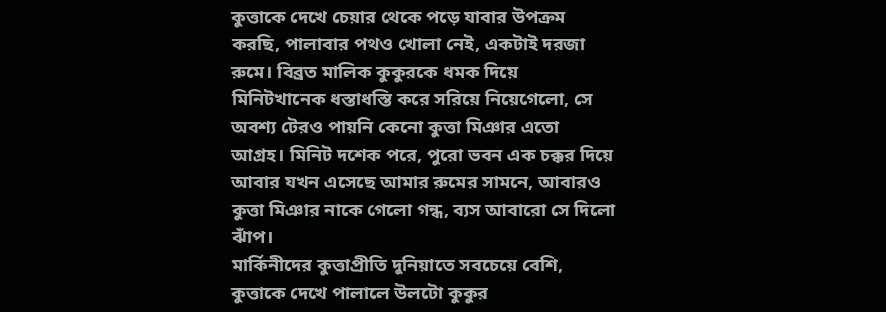কুত্তাকে দেখে চেয়ার থেকে পড়ে যাবার উপক্রম করছি, পালাবার পথও খোলা নেই, একটাই দরজা রুমে। বিব্রত মালিক কুকুরকে ধমক দিয়ে মিনিটখানেক ধস্তাধস্তি করে সরিয়ে নিয়েগেলো, সে অবশ্য টেরও পায়নি কেনো কুত্তা মিঞার এতো আগ্রহ। মিনিট দশেক পরে, পুরো ভবন এক চক্কর দিয়ে আবার যখন এসেছে আমার রুমের সামনে, আবারও কুত্তা মিঞার নাকে গেলো গন্ধ, ব্যস আবারো সে দিলো ঝাঁপ।
মার্কিনীদের কুত্তাপ্রীতি দুনিয়াতে সবচেয়ে বেশি, কুত্তাকে দেখে পালালে উলটো কুকুর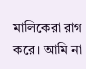মালিকেরা রাগ করে। আমি না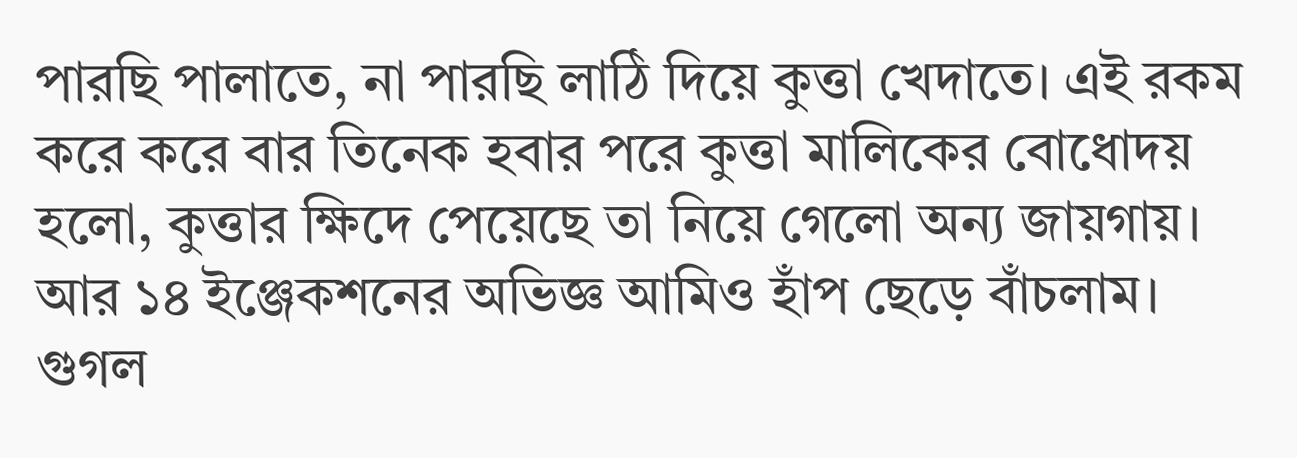পারছি পালাতে, না পারছি লাঠি দিয়ে কুত্তা খেদাতে। এই রকম করে করে বার তিনেক হবার পরে কুত্তা মালিকের বোধোদয় হলো, কুত্তার ক্ষিদে পেয়েছে তা নিয়ে গেলো অন্য জায়গায়। আর ১৪ ইঞ্জেকশনের অভিজ্ঞ আমিও হাঁপ ছেড়ে বাঁচলাম।
গুগল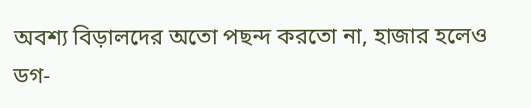অবশ্য বিড়ালদের অতো পছন্দ করতো না, হাজার হলেও ডগ-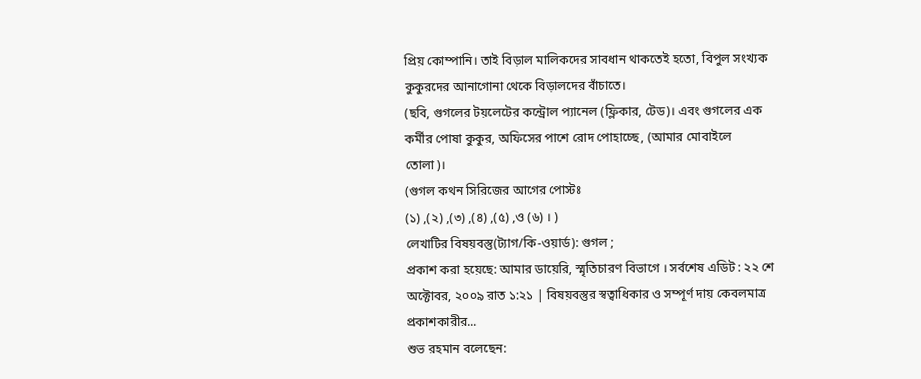প্রিয় কোম্পানি। তাই বিড়াল মালিকদের সাবধান থাকতেই হতো, বিপুল সংখ্যক কুকুরদের আনাগোনা থেকে বিড়ালদের বাঁচাতে।
(ছবি, গুগলের টয়লেটের কন্ট্রোল প্যানেল (ফ্লিকার, টেড)। এবং গুগলের এক কর্মীর পোষা কুকুর, অফিসের পাশে রোদ পোহাচ্ছে, (আমার মোবাইলে তোলা)।
(গুগল কথন সিরিজের আগের পোস্টঃ
(১) ,(২) ,(৩) ,(৪) ,(৫) ,ও (৬) । )
লেখাটির বিষয়বস্তু(ট্যাগ/কি-ওয়ার্ড): গুগল ;
প্রকাশ করা হয়েছে: আমার ডায়েরি, স্মৃতিচারণ বিভাগে । সর্বশেষ এডিট : ২২ শে অক্টোবর, ২০০৯ রাত ১:২১ | বিষয়বস্তুর স্বত্বাধিকার ও সম্পূর্ণ দায় কেবলমাত্র প্রকাশকারীর...
শুভ রহমান বলেছেন: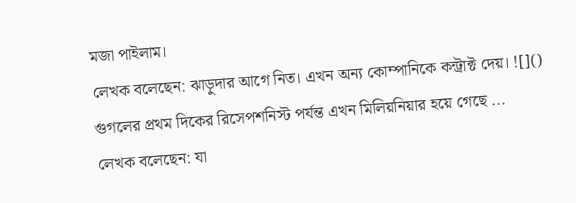মজা পাইলাম।
লেখক বলেছেন: ঝাড়ুদার আগে নিত। এখন অন্য কোম্পানিকে কন্ট্রাক্ট দেয়। ![]()
গুগলের প্রথম দিকের রিসেপশনিস্ট পর্যন্ত এখন মিলিয়নিয়ার হয়ে গেছে ...
লেখক বলেছেন: যা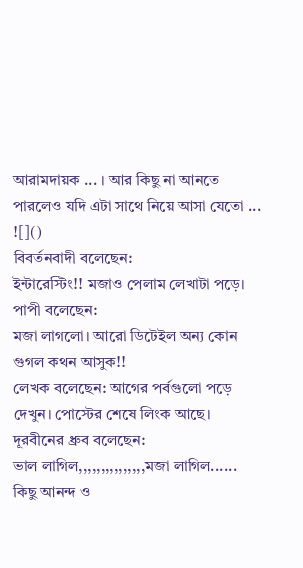আরামদায়ক ... । আর কিছু না আনতে পারলেও যদি এটা সাথে নিয়ে আসা যেতো ... ![]()
বিবর্তনবাদী বলেছেন:
ইন্টারেস্টিং!! মজাও পেলাম লেখাটা পড়ে।
পাপী বলেছেন:
মজা লাগলো। আরো ডিটেইল অন্য কোন গুগল কথন আসুক!!
লেখক বলেছেন: আগের পর্বগুলো পড়ে দেখুন। পোস্টের শেষে লিংক আছে।
দূরবীনের ধ্রুব বলেছেন:
ভাল লাগিল,,,,,,,,,,,,,,,মজা লাগিল......
কিছু আনন্দ ও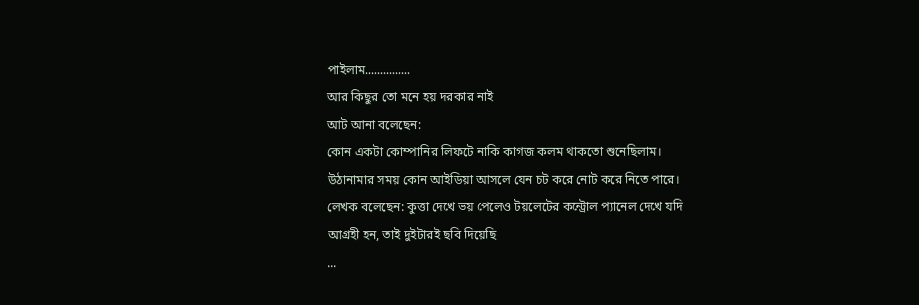পাইলাম...............
আর কিছুর তো মনে হয় দরকার নাই
আট আনা বলেছেন:
কোন একটা কোম্পানির লিফটে নাকি কাগজ কলম থাকতো শুনেছিলাম। উঠানামার সময় কোন আইডিয়া আসলে যেন চট করে নোট করে নিতে পারে।
লেখক বলেছেন: কুত্তা দেখে ভয় পেলেও টয়লেটের কন্ট্রোল প্যানেল দেখে যদি আগ্রহী হন, তাই দুইটারই ছবি দিয়েছি
...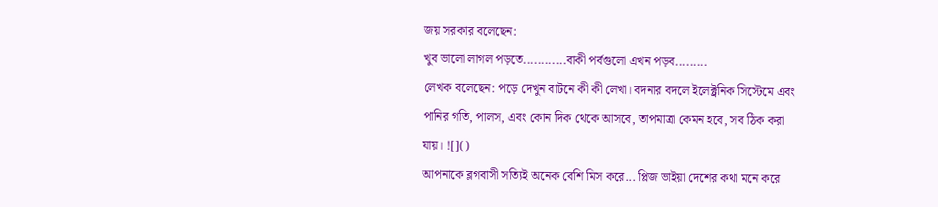জয় সরকার বলেছেন:
খুব ভালো লাগল পড়তে............বাকী পর্বগুলো এখন পড়ব.........
লেখক বলেছেন: পড়ে দেখুন বাটনে কী কী লেখা। বদনার বদলে ইলেক্ট্রনিক সিস্টেমে এবং পানির গতি, পালস, এবং কোন দিক থেকে আসবে, তাপমাত্রা কেমন হবে, সব ঠিক করা যায়। ![]()
আপনাকে ব্লগবাসী সত্যিই অনেক বেশি মিস করে... প্লিজ ভাইয়া দেশের কথা মনে করে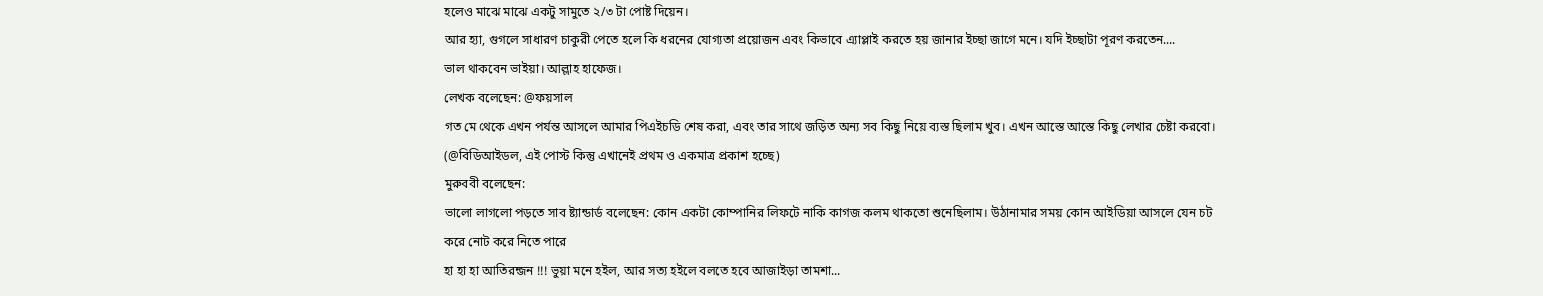হলেও মাঝে মাঝে একটু সামুতে ২/৩ টা পোষ্ট দিয়েন।
আর হ্যা, গুগলে সাধারণ চাকুরী পেতে হলে কি ধরনের যোগ্যতা প্রয়োজন এবং কিভাবে এ্যাপ্লাই করতে হয় জানার ইচ্ছা জাগে মনে। যদি ইচ্ছাটা পূরণ করতেন....
ভাল থাকবেন ভাইয়া। আল্লাহ হাফেজ।
লেখক বলেছেন: @ফয়সাল
গত মে থেকে এখন পর্যন্ত আসলে আমার পিএইচডি শেষ করা, এবং তার সাথে জড়িত অন্য সব কিছু নিয়ে ব্যস্ত ছিলাম খুব। এখন আস্তে আস্তে কিছু লেখার চেষ্টা করবো।
(@বিডিআইডল, এই পোস্ট কিন্তু এখানেই প্রথম ও একমাত্র প্রকাশ হচ্ছে)
মুরুববী বলেছেন:
ভালো লাগলো পড়তে সাব ষ্ট্যান্ডার্ড বলেছেন: কোন একটা কোম্পানির লিফটে নাকি কাগজ কলম থাকতো শুনেছিলাম। উঠানামার সময় কোন আইডিয়া আসলে যেন চট করে নোট করে নিতে পারে
হা হা হা আতিরন্জন !!! ভুয়া মনে হইল, আর সত্য হইলে বলতে হবে আজাইড়া তামশা...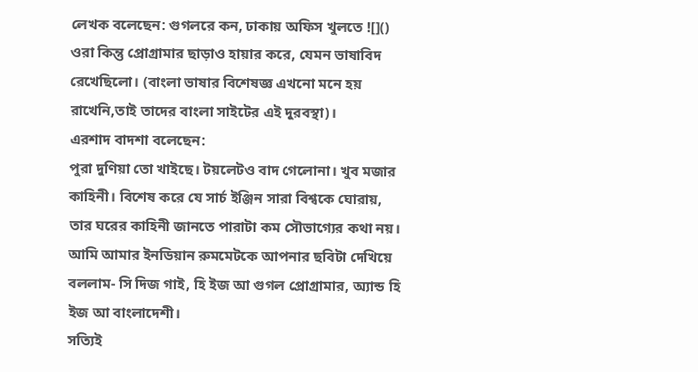লেখক বলেছেন: গুগলরে কন, ঢাকায় অফিস খুলতে ![]()
ওরা কিন্তু প্রোগ্রামার ছাড়াও হায়ার করে, যেমন ভাষাবিদ রেখেছিলো। (বাংলা ভাষার বিশেষজ্ঞ এখনো মনে হয় রাখেনি,তাই তাদের বাংলা সাইটের এই দুরবস্থা)।
এরশাদ বাদশা বলেছেন:
পুরা দুণিয়া তো খাইছে। টয়লেটও বাদ গেলোনা। খুব মজার কাহিনী। বিশেষ করে যে সার্চ ইঞ্জিন সারা বিশ্বকে ঘোরায়, তার ঘরের কাহিনী জানতে পারাটা কম সৌভাগ্যের কথা নয়। আমি আমার ইনডিয়ান রুমমেটকে আপনার ছবিটা দেখিয়ে বললাম- সি দিজ গাই, হি ইজ আ গুগল প্রোগ্রামার, অ্যান্ড হি ইজ আ বাংলাদেশী।
সত্যিই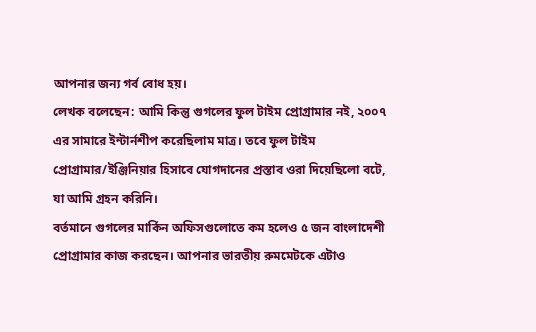আপনার জন্য গর্ব বোধ হয়।
লেখক বলেছেন: আমি কিন্তু গুগলের ফুল টাইম প্রোগ্রামার নই, ২০০৭ এর সামারে ইন্টার্নশীপ করেছিলাম মাত্র। তবে ফুল টাইম প্রোগ্রামার/ইঞ্জিনিয়ার হিসাবে যোগদানের প্রস্তাব ওরা দিয়েছিলো বটে, যা আমি গ্রহন করিনি।
বর্তমানে গুগলের মার্কিন অফিসগুলোতে কম হলেও ৫ জন বাংলাদেশী প্রোগ্রামার কাজ করছেন। আপনার ভারতীয় রুমমেটকে এটাও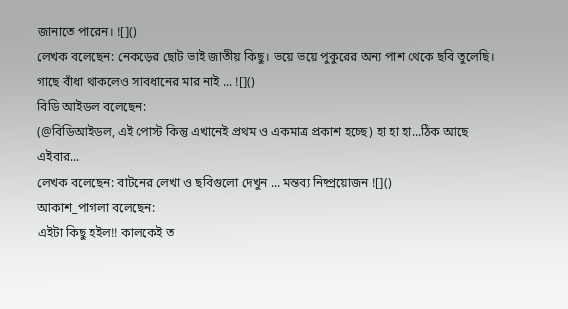জানাতে পারেন। ![]()
লেখক বলেছেন: নেকড়ের ছোট ভাই জাতীয় কিছু। ভয়ে ভয়ে পুকুরের অন্য পাশ থেকে ছবি তুলেছি। গাছে বাঁধা থাকলেও সাবধানের মার নাই ... ![]()
বিডি আইডল বলেছেন:
(@বিডিআইডল, এই পোস্ট কিন্তু এখানেই প্রথম ও একমাত্র প্রকাশ হচ্ছে) হা হা হা...ঠিক আছে এইবার...
লেখক বলেছেন: বাটনের লেখা ও ছবিগুলো দেখুন ... মন্তব্য নিষ্প্রয়োজন ![]()
আকাশ_পাগলা বলেছেন:
এইটা কিছু হইল!! কালকেই ত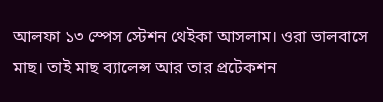আলফা ১৩ স্পেস স্টেশন থেইকা আসলাম। ওরা ভালবাসে মাছ। তাই মাছ ব্যালেন্স আর তার প্রটেকশন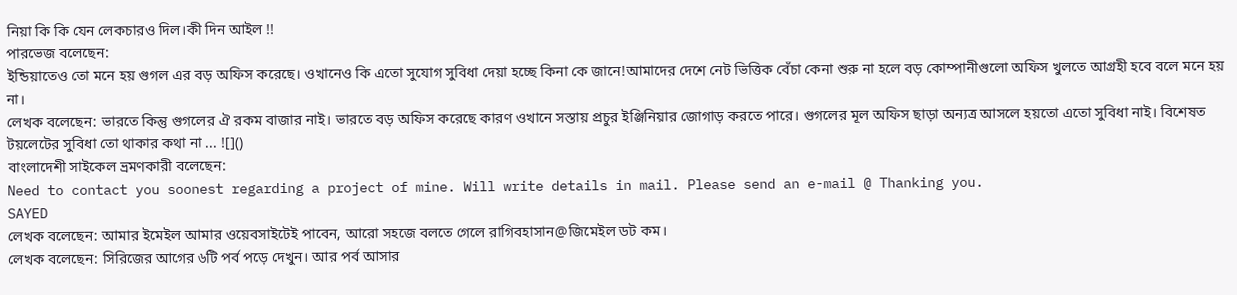নিয়া কি কি যেন লেকচারও দিল।কী দিন আইল !!
পারভেজ বলেছেন:
ইন্ডিয়াতেও তো মনে হয় গুগল এর বড় অফিস করেছে। ওখানেও কি এতো সুযোগ সুবিধা দেয়া হচ্ছে কিনা কে জানে!আমাদের দেশে নেট ভিত্তিক বেঁচা কেনা শুরু না হলে বড় কোম্পানীগুলো অফিস খুলতে আগ্রহী হবে বলে মনে হয় না।
লেখক বলেছেন: ভারতে কিন্তু গুগলের ঐ রকম বাজার নাই। ভারতে বড় অফিস করেছে কারণ ওখানে সস্তায় প্রচুর ইঞ্জিনিয়ার জোগাড় করতে পারে। গুগলের মূল অফিস ছাড়া অন্যত্র আসলে হয়তো এতো সুবিধা নাই। বিশেষত টয়লেটের সুবিধা তো থাকার কথা না ... ![]()
বাংলাদেশী সাইকেল ভ্রমণকারী বলেছেন:
Need to contact you soonest regarding a project of mine. Will write details in mail. Please send an e-mail @ Thanking you.
SAYED
লেখক বলেছেন: আমার ইমেইল আমার ওয়েবসাইটেই পাবেন, আরো সহজে বলতে গেলে রাগিবহাসান@জিমেইল ডট কম।
লেখক বলেছেন: সিরিজের আগের ৬টি পর্ব পড়ে দেখুন। আর পর্ব আসার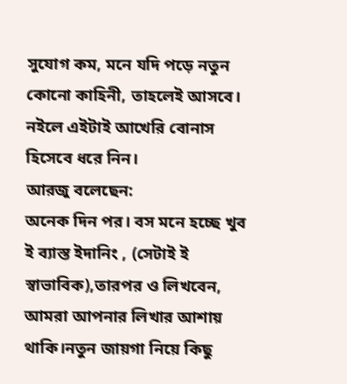সুযোগ কম, মনে যদি পড়ে নতুন কোনো কাহিনী, তাহলেই আসবে। নইলে এইটাই আখেরি বোনাস হিসেবে ধরে নিন।
আরজু বলেছেন:
অনেক দিন পর। বস মনে হচ্ছে খুব ই ব্যাস্ত ইদানিং , (সেটাই ই স্বাভাবিক),তারপর ও লিখবেন, আমরা আপনার লিখার আশায় থাকি।নতুন জায়গা নিয়ে কিছু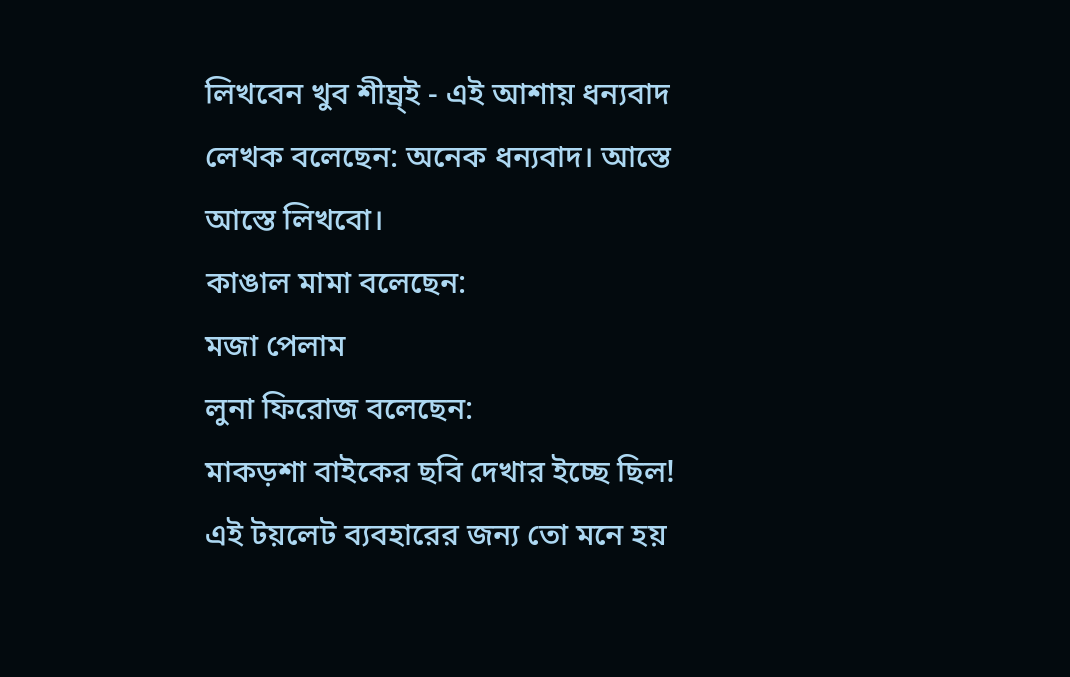লিখবেন খুব শীঘ্র্ই - এই আশায় ধন্যবাদ
লেখক বলেছেন: অনেক ধন্যবাদ। আস্তে আস্তে লিখবো।
কাঙাল মামা বলেছেন:
মজা পেলাম
লুনা ফিরোজ বলেছেন:
মাকড়শা বাইকের ছবি দেখার ইচ্ছে ছিল!
এই টয়লেট ব্যবহারের জন্য তো মনে হয়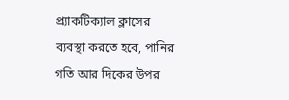প্র্যাকটিক্যাল ক্লাসের ব্যবস্থা করতে হবে, পানির গতি আর দিকের উপর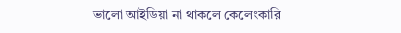ভালো আইডিয়া না থাকলে কেলেংকারি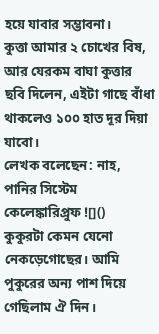হয়ে যাবার সম্ভাবনা।
কুত্তা আমার ২ চোখের বিষ, আর যেরকম বাঘা কুত্তার ছবি দিলেন, এইটা গাছে বাঁধা থাকলেও ১০০ হাত দূর দিয়া যাবো।
লেখক বলেছেন: নাহ, পানির সিস্টেম কেলেঙ্কারিপ্রুফ ![]()
কুকুরটা কেমন যেনো নেকড়েগোছের। আমি পুকুরের অন্য পাশ দিয়ে গেছিলাম ঐ দিন।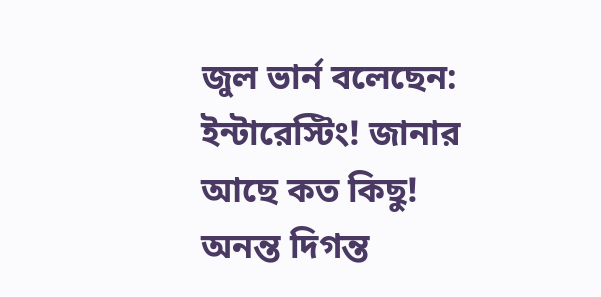জুল ভার্ন বলেছেন:
ইন্টারেস্টিং! জানার আছে কত কিছু!
অনন্ত দিগন্ত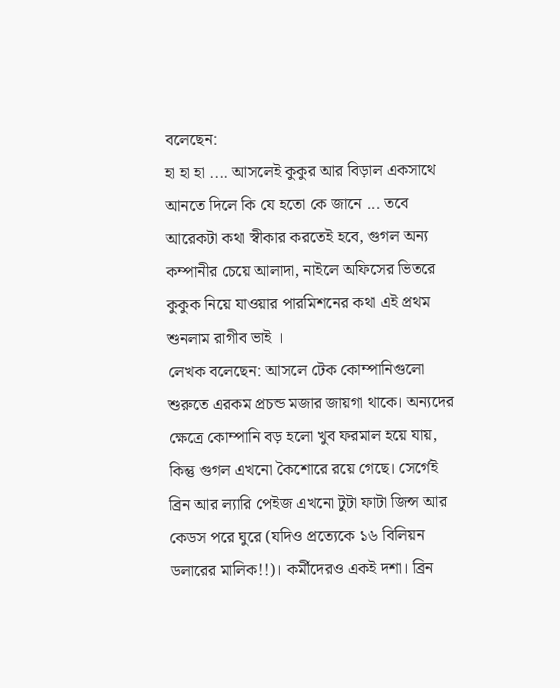বলেছেন:
হা হা হা .... আসলেই কুকুর আর বিড়াল একসাথে আনতে দিলে কি যে হতো কে জানে ... তবে আরেকটা কথা স্বীকার করতেই হবে, গুগল অন্য কম্পানীর চেয়ে আলাদা, নাইলে অফিসের ভিতরে কুকুক নিয়ে যাওয়ার পারমিশনের কথা এই প্রথম শুনলাম রাগীব ভাই ।
লেখক বলেছেন: আসলে টেক কোম্পানিগুলো শুরুতে এরকম প্রচন্ড মজার জায়গা থাকে। অন্যদের ক্ষেত্রে কোম্পানি বড় হলো খুব ফরমাল হয়ে যায়, কিন্তু গুগল এখনো কৈশোরে রয়ে গেছে। সের্গেই ব্রিন আর ল্যারি পেইজ এখনো টুটা ফাটা জিন্স আর কেডস পরে ঘুরে (যদিও প্রত্যেকে ১৬ বিলিয়ন ডলারের মালিক!!)। কর্মীদেরও একই দশা। ব্রিন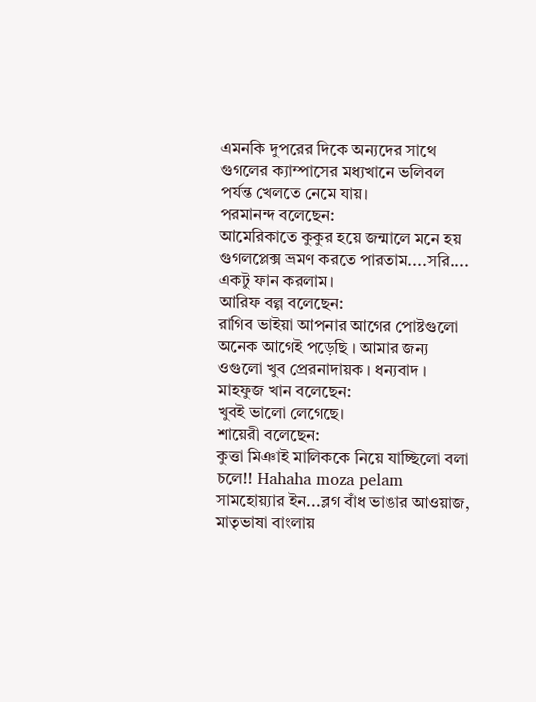এমনকি দুপরের দিকে অন্যদের সাথে গুগলের ক্যাম্পাসের মধ্যখানে ভলিবল পর্যন্ত খেলতে নেমে যায়।
পরমানন্দ বলেছেন:
আমেরিকাতে কুকুর হয়ে জন্মালে মনে হয় গুগলপ্লেক্স ভ্রমণ করতে পারতাম....সরি.... একটু ফান করলাম।
আরিফ বল্গ বলেছেন:
রাগিব ভাইয়া আপনার আগের পোষ্টগুলো অনেক আগেই পড়েছি । আমার জন্য ওগুলো খুব প্রেরনাদায়ক । ধন্যবাদ ।
মাহফুজ খান বলেছেন:
খুবই ভালো লেগেছে।
শায়েরী বলেছেন:
কুত্তা মিঞাই মালিককে নিয়ে যাচ্ছিলো বলা চলে!! Hahaha moza pelam
সামহোয়্যার ইন...ব্লগ বাঁধ ভাঙার আওয়াজ, মাতৃভাষা বাংলায়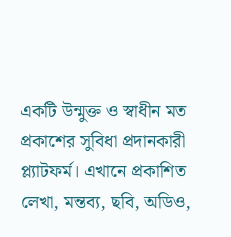একটি উন্মুক্ত ও স্বাধীন মত প্রকাশের সুবিধা প্রদানকারী প্ল্যাটফর্ম। এখানে প্রকাশিত লেখা, মন্তব্য, ছবি, অডিও,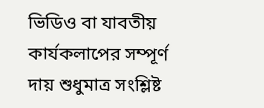ভিডিও বা যাবতীয় কার্যকলাপের সম্পূর্ণ দায় শুধুমাত্র সংশ্লিষ্ট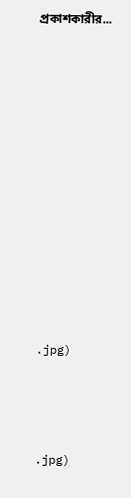প্রকাশকারীর...

















.jpg)





.jpg)